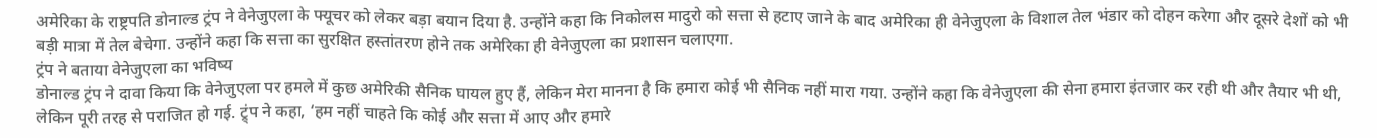अमेरिका के राष्ट्रपति डोनाल्ड ट्रंप ने वेनेजुएला के फ्यूचर को लेकर बड़ा बयान दिया है. उन्होंने कहा कि निकोलस मादुरो को सत्ता से हटाए जाने के बाद अमेरिका ही वेनेजुएला के विशाल तेल भंडार को दोहन करेगा और दूसरे देशों को भी बड़ी मात्रा में तेल बेचेगा. उन्होंने कहा कि सत्ता का सुरक्षित हस्तांतरण होने तक अमेरिका ही वेनेजुएला का प्रशासन चलाएगा.
ट्रंप ने बताया वेनेजुएला का भविष्य
डोनाल्ड ट्रंप ने दावा किया कि वेनेजुएला पर हमले में कुछ अमेरिकी सैनिक घायल हुए हैं, लेकिन मेरा मानना है कि हमारा कोई भी सैनिक नहीं मारा गया. उन्होंने कहा कि वेनेजुएला की सेना हमारा इंतजार कर रही थी और तैयार भी थी, लेकिन पूरी तरह से पराजित हो गई. ट्र्ंप ने कहा, ‘हम नहीं चाहते कि कोई और सत्ता में आए और हमारे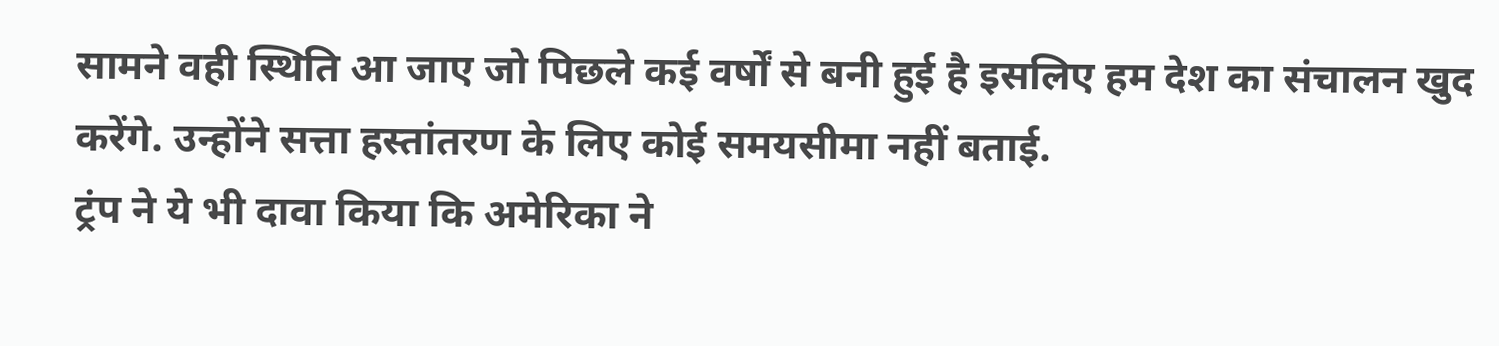सामने वही स्थिति आ जाए जो पिछले कई वर्षों से बनी हुई है इसलिए हम देश का संचालन खुद करेंगे. उन्होंने सत्ता हस्तांतरण के लिए कोई समयसीमा नहीं बताई.
ट्रंप ने ये भी दावा किया कि अमेरिका ने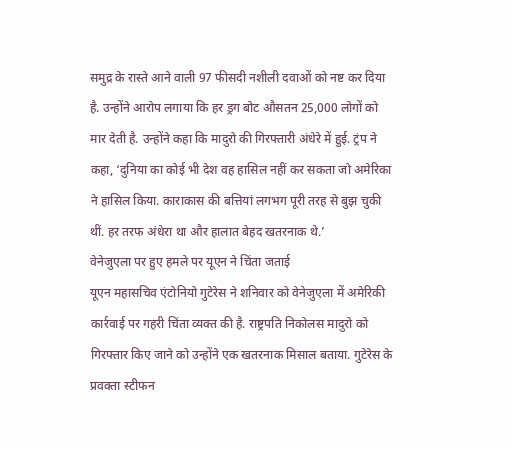समुद्र के रास्ते आने वाली 97 फीसदी नशीली दवाओं को नष्ट कर दिया है. उन्होंने आरोप लगाया कि हर ड्रग बोट औसतन 25,000 लोगों को मार देती है. उन्होंने कहा कि मादुरो की गिरफ्तारी अंधेरे में हुई. ट्रंप ने कहा, ‘दुनिया का कोई भी देश वह हासिल नहीं कर सकता जो अमेरिका ने हासिल किया. काराकास की बत्तियां लगभग पूरी तरह से बुझ चुकी थीं. हर तरफ अंधेरा था और हालात बेहद खतरनाक थे.’
वेनेजुएला पर हुए हमले पर यूएन ने चिंता जताई
यूएन महासचिव एंटोनियो गुटेरेस ने शनिवार को वेनेजुएला में अमेरिकी कार्रवाई पर गहरी चिंता व्यक्त की है. राष्ट्रपति निकोलस मादुरो को गिरफ्तार किए जाने को उन्होंने एक खतरनाक मिसाल बताया. गुटेरेस के प्रवक्ता स्टीफन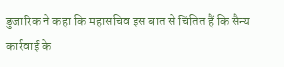डुजारिक ने कहा कि महासचिव इस बात से चिंतित हैं कि सैन्य कार्रवाई के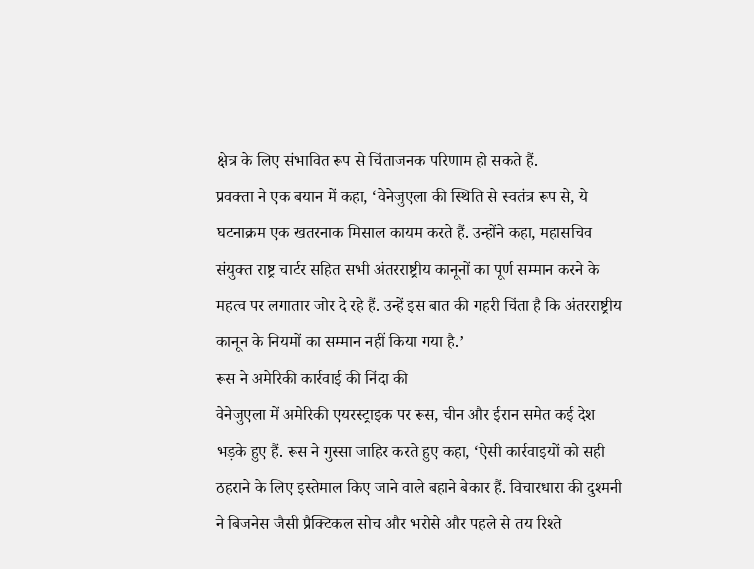क्षेत्र के लिए संभावित रूप से चिंताजनक परिणाम हो सकते हैं.
प्रवक्ता ने एक बयान में कहा, ‘वेनेजुएला की स्थिति से स्वतंत्र रूप से, ये घटनाक्रम एक खतरनाक मिसाल कायम करते हैं. उन्होंने कहा, महासचिव संयुक्त राष्ट्र चार्टर सहित सभी अंतरराष्ट्रीय कानूनों का पूर्ण सम्मान करने के महत्व पर लगातार जोर दे रहे हैं. उन्हें इस बात की गहरी चिंता है कि अंतरराष्ट्रीय कानून के नियमों का सम्मान नहीं किया गया है.’
रूस ने अमेरिकी कार्रवाई की निंदा की
वेनेजुएला में अमेरिकी एयरस्ट्राइक पर रूस, चीन और ईरान समेत कई देश भड़के हुए हैं. रूस ने गुस्सा जाहिर करते हुए कहा, ‘ऐसी कार्रवाइयों को सही ठहराने के लिए इस्तेमाल किए जाने वाले बहाने बेकार हैं. विचारधारा की दुश्मनी ने बिजनेस जैसी प्रैक्टिकल सोच और भरोसे और पहले से तय रिश्ते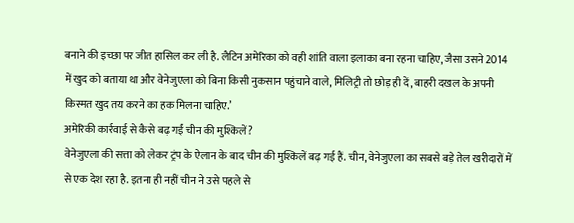बनाने की इच्छा पर जीत हासिल कर ली है. लैटिन अमेरिका को वही शांति वाला इलाका बना रहना चाहिए, जैसा उसने 2014 में खुद को बताया था और वेनेजुएला को बिना किसी नुकसान पहुंचाने वाले, मिलिट्री तो छोड़ ही दें, बाहरी दखल के अपनी किस्मत खुद तय करने का हक मिलना चाहिए.’
अमेरिकी कार्रवाई से कैसे बढ़ गईं चीन की मुश्किलें?
वेनेजुएला की सत्ता को लेकर ट्रंप के ऐलान के बाद चीन की मुश्किलें बढ़ गई हैं. चीन, वेनेजुएला का सबसे बड़े तेल खरीदारों में से एक देश रहा है. इतना ही नहीं चीन ने उसे पहले से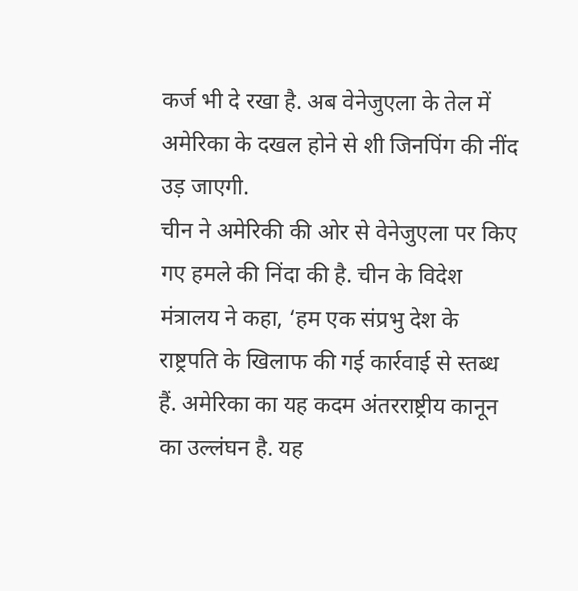कर्ज भी दे रखा है. अब वेनेजुएला के तेल में अमेरिका के दखल होने से शी जिनपिंग की नींद उड़ जाएगी.
चीन ने अमेरिकी की ओर से वेनेजुएला पर किए गए हमले की निंदा की है. चीन के विदेश मंत्रालय ने कहा, ‘हम एक संप्रभु देश के राष्ट्रपति के खिलाफ की गई कार्रवाई से स्तब्ध हैं. अमेरिका का यह कदम अंतरराष्ट्रीय कानून का उल्लंघन है. यह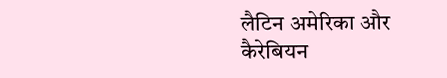लैटिन अमेरिका और कैरेबियन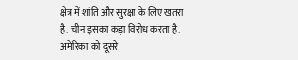क्षेत्र में शांति और सुरक्षा के लिए खतरा है. चीन इसका कड़ा विरोध करता है. अमेरिका को दूसरे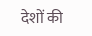देशों की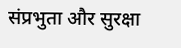संप्रभुता और सुरक्षा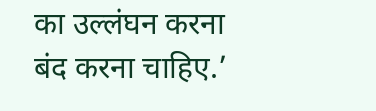का उल्लंघन करना बंद करना चाहिए.’